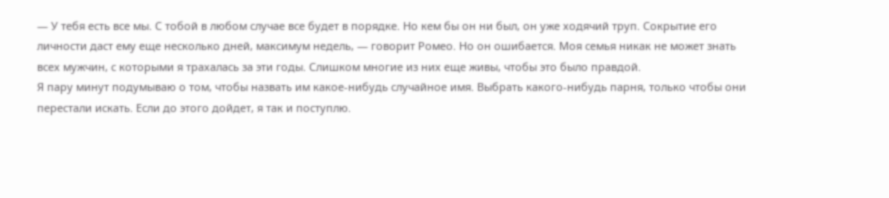— У тебя есть все мы. С тобой в любом случае все будет в порядке. Но кем бы он ни был, он уже ходячий труп. Сокрытие его личности даст ему еще несколько дней, максимум недель, — говорит Ромео. Но он ошибается. Моя семья никак не может знать всех мужчин, с которыми я трахалась за эти годы. Слишком многие из них еще живы, чтобы это было правдой.
Я пару минут подумываю о том, чтобы назвать им какое-нибудь случайное имя. Выбрать какого-нибудь парня, только чтобы они перестали искать. Если до этого дойдет, я так и поступлю.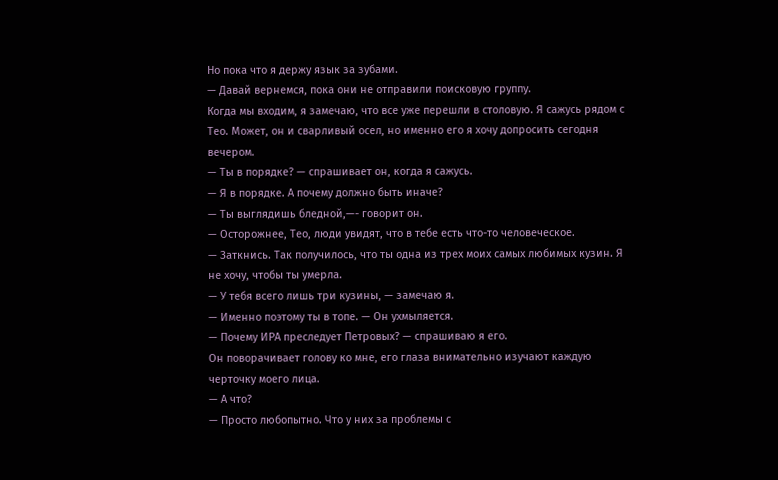Но пока что я держу язык за зубами.
— Давай вернемся, пока они не отправили поисковую группу.
Когда мы входим, я замечаю, что все уже перешли в столовую. Я сажусь рядом с Тео. Может, он и сварливый осел, но именно его я хочу допросить сегодня вечером.
— Ты в порядке? — спрашивает он, когда я сажусь.
— Я в порядке. А почему должно быть иначе?
— Ты выглядишь бледной,—- говорит он.
— Осторожнее, Тео, люди увидят, что в тебе есть что-то человеческое.
— Заткнись. Так получилось, что ты одна из трех моих самых любимых кузин. Я не хочу, чтобы ты умерла.
— У тебя всего лишь три кузины, — замечаю я.
— Именно поэтому ты в топе. — Он ухмыляется.
— Почему ИРА преследует Петровых? — спрашиваю я его.
Он поворачивает голову ко мне, его глаза внимательно изучают каждую черточку моего лица.
— А что?
— Просто любопытно. Что у них за проблемы с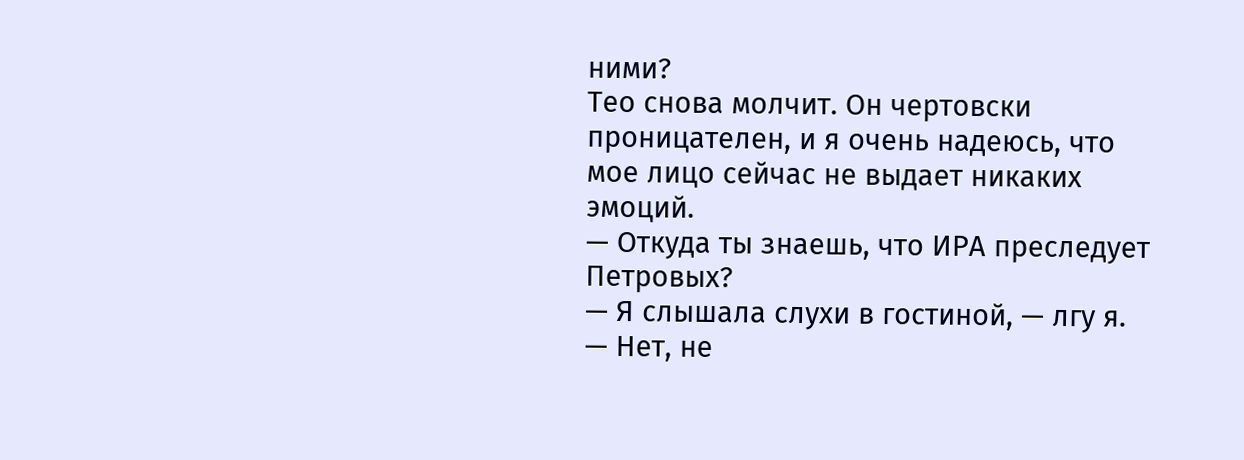ними?
Тео снова молчит. Он чертовски проницателен, и я очень надеюсь, что мое лицо сейчас не выдает никаких эмоций.
— Откуда ты знаешь, что ИРА преследует Петровых?
— Я слышала слухи в гостиной, — лгу я.
— Нет, не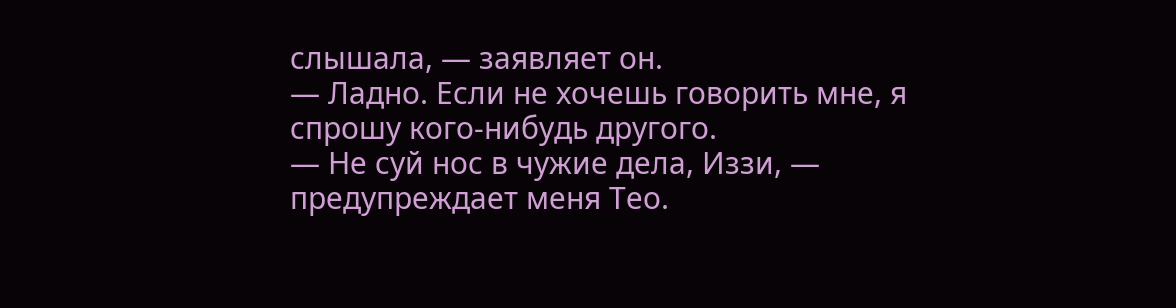слышала, — заявляет он.
— Ладно. Если не хочешь говорить мне, я спрошу кого-нибудь другого.
— Не суй нос в чужие дела, Иззи, — предупреждает меня Тео.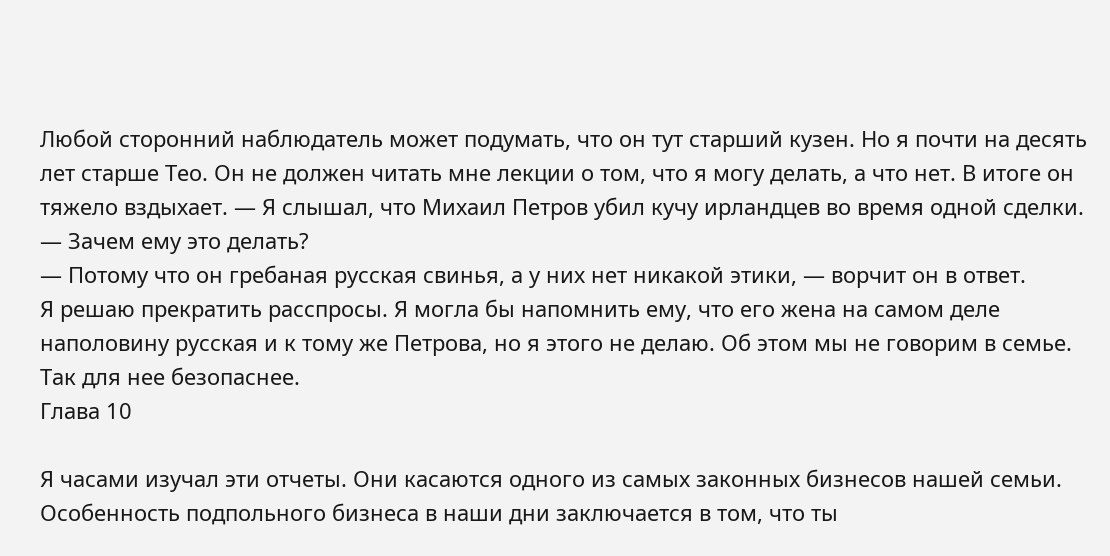Любой сторонний наблюдатель может подумать, что он тут старший кузен. Но я почти на десять лет старше Тео. Он не должен читать мне лекции о том, что я могу делать, а что нет. В итоге он тяжело вздыхает. — Я слышал, что Михаил Петров убил кучу ирландцев во время одной сделки.
— Зачем ему это делать?
— Потому что он гребаная русская свинья, а у них нет никакой этики, — ворчит он в ответ.
Я решаю прекратить расспросы. Я могла бы напомнить ему, что его жена на самом деле наполовину русская и к тому же Петрова, но я этого не делаю. Об этом мы не говорим в семье. Так для нее безопаснее.
Глава 10

Я часами изучал эти отчеты. Они касаются одного из самых законных бизнесов нашей семьи. Особенность подпольного бизнеса в наши дни заключается в том, что ты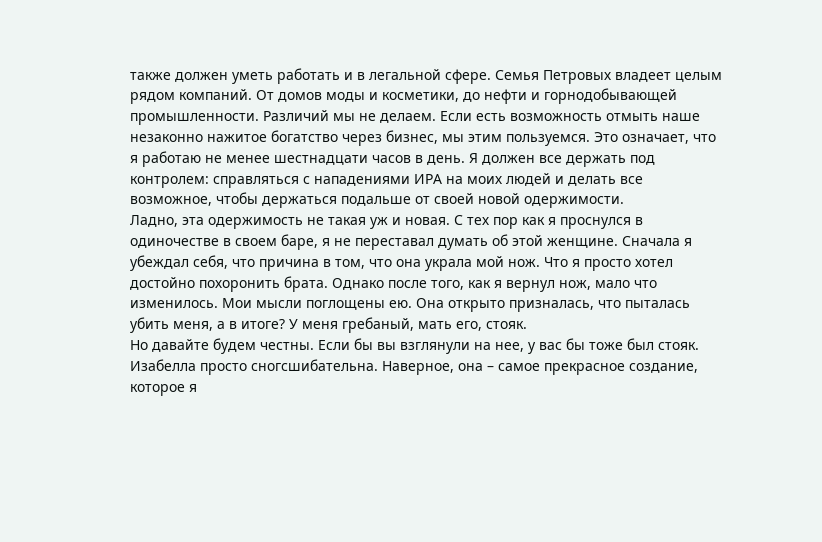также должен уметь работать и в легальной сфере. Семья Петровых владеет целым рядом компаний. От домов моды и косметики, до нефти и горнодобывающей промышленности. Различий мы не делаем. Если есть возможность отмыть наше незаконно нажитое богатство через бизнес, мы этим пользуемся. Это означает, что я работаю не менее шестнадцати часов в день. Я должен все держать под контролем: справляться с нападениями ИРА на моих людей и делать все возможное, чтобы держаться подальше от своей новой одержимости.
Ладно, эта одержимость не такая уж и новая. С тех пор как я проснулся в одиночестве в своем баре, я не переставал думать об этой женщине. Сначала я убеждал себя, что причина в том, что она украла мой нож. Что я просто хотел достойно похоронить брата. Однако после того, как я вернул нож, мало что изменилось. Мои мысли поглощены ею. Она открыто призналась, что пыталась убить меня, а в итоге? У меня гребаный, мать его, стояк.
Но давайте будем честны. Если бы вы взглянули на нее, у вас бы тоже был стояк. Изабелла просто сногсшибательна. Наверное, она – самое прекрасное создание, которое я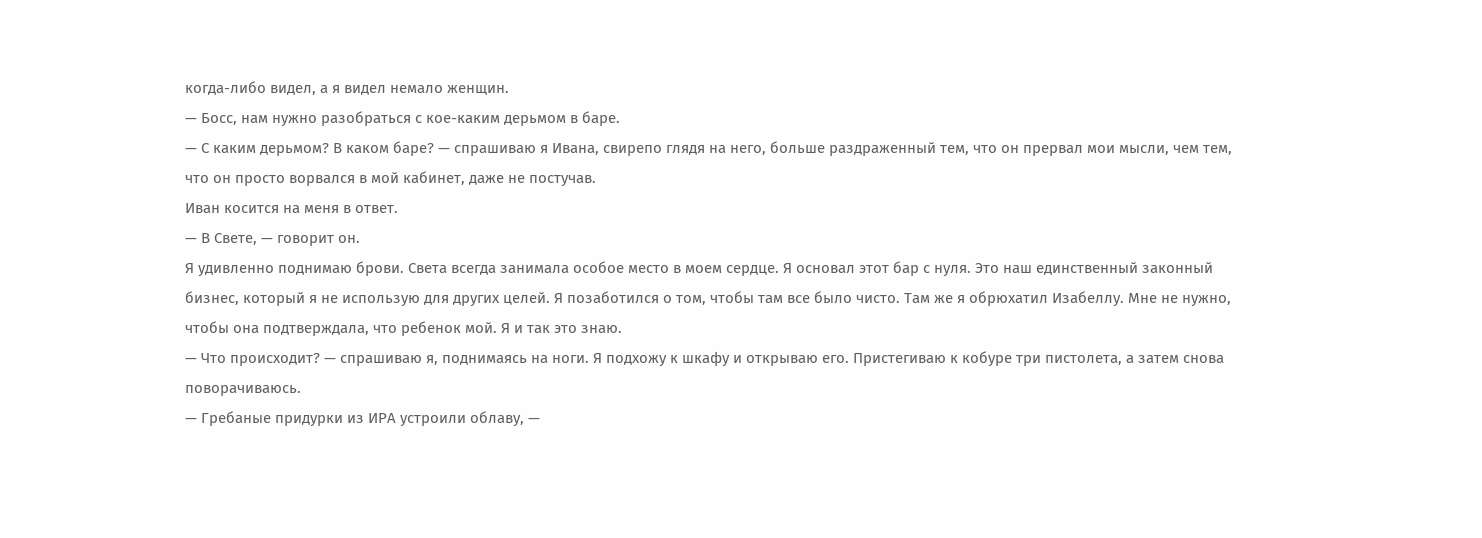когда-либо видел, а я видел немало женщин.
— Босс, нам нужно разобраться с кое-каким дерьмом в баре.
— С каким дерьмом? В каком баре? — спрашиваю я Ивана, свирепо глядя на него, больше раздраженный тем, что он прервал мои мысли, чем тем, что он просто ворвался в мой кабинет, даже не постучав.
Иван косится на меня в ответ.
— В Свете, — говорит он.
Я удивленно поднимаю брови. Света всегда занимала особое место в моем сердце. Я основал этот бар с нуля. Это наш единственный законный бизнес, который я не использую для других целей. Я позаботился о том, чтобы там все было чисто. Там же я обрюхатил Изабеллу. Мне не нужно, чтобы она подтверждала, что ребенок мой. Я и так это знаю.
— Что происходит? — спрашиваю я, поднимаясь на ноги. Я подхожу к шкафу и открываю его. Пристегиваю к кобуре три пистолета, а затем снова поворачиваюсь.
— Гребаные придурки из ИРА устроили облаву, —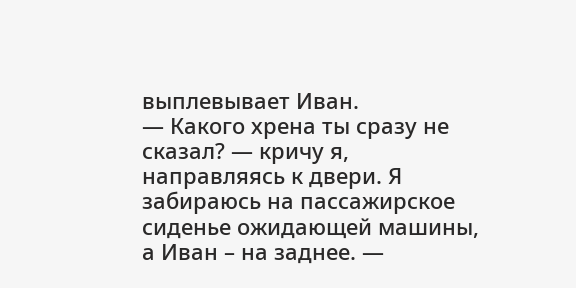выплевывает Иван.
— Какого хрена ты сразу не сказал? — кричу я, направляясь к двери. Я забираюсь на пассажирское сиденье ожидающей машины, а Иван – на заднее. —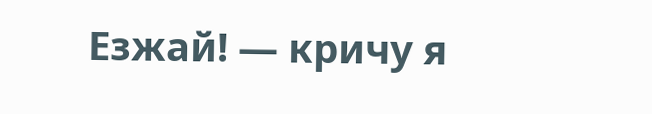Езжай! — кричу я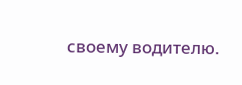своему водителю.